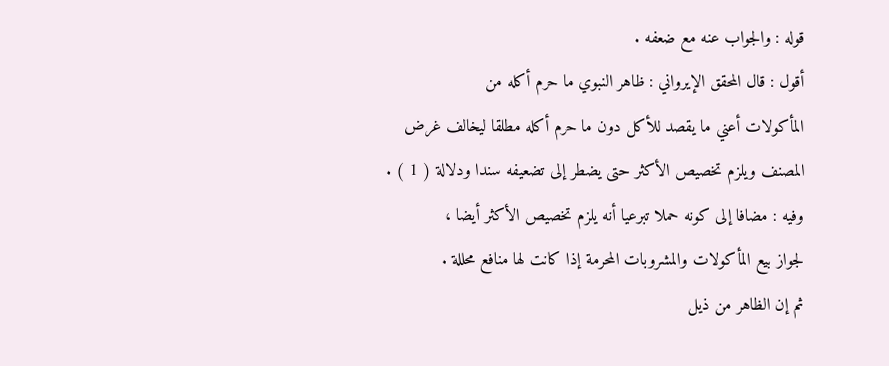قوله : والجواب عنه مع ضعفه .
أقول : قال المحقق الإيرواني : ظاهر النبوي ما حرم أكله من
المأكولات أعني ما يقصد للأكل دون ما حرم أكله مطلقا ليخالف غرض
المصنف ويلزم تخصيص الأكثر حتى يضطر إلى تضعيفه سندا ودلالة ( 1 ) .
وفيه : مضافا إلى كونه حملا تبرعيا أنه يلزم تخصيص الأكثر أيضا ،
لجواز بيع المأكولات والمشروبات المحرمة إذا كانت لها منافع محللة .
ثم إن الظاهر من ذيل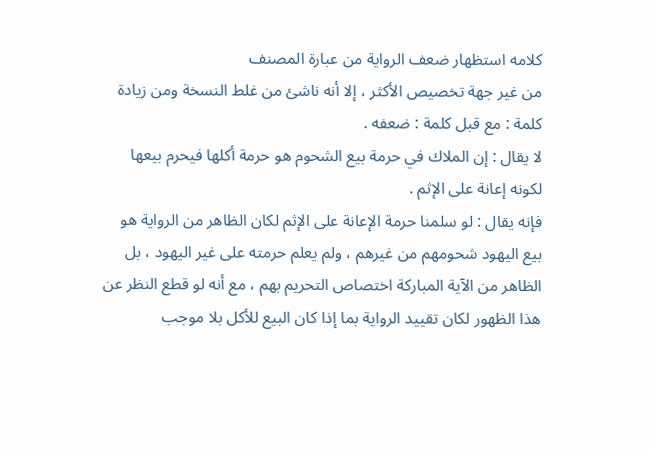كلامه استظهار ضعف الرواية من عبارة المصنف
من غير جهة تخصيص الأكثر ، إلا أنه ناشئ من غلط النسخة ومن زيادة
كلمة : مع قبل كلمة : ضعفه .
لا يقال : إن الملاك في حرمة بيع الشحوم هو حرمة أكلها فيحرم بيعها
لكونه إعانة على الإثم .
فإنه يقال : لو سلمنا حرمة الإعانة على الإثم لكان الظاهر من الرواية هو
بيع اليهود شحومهم من غيرهم ، ولم يعلم حرمته على غير اليهود ، بل
الظاهر من الآية المباركة اختصاص التحريم بهم ، مع أنه لو قطع النظر عن
هذا الظهور لكان تقييد الرواية بما إذا كان البيع للأكل بلا موجب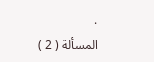.
المسألة ( 2 )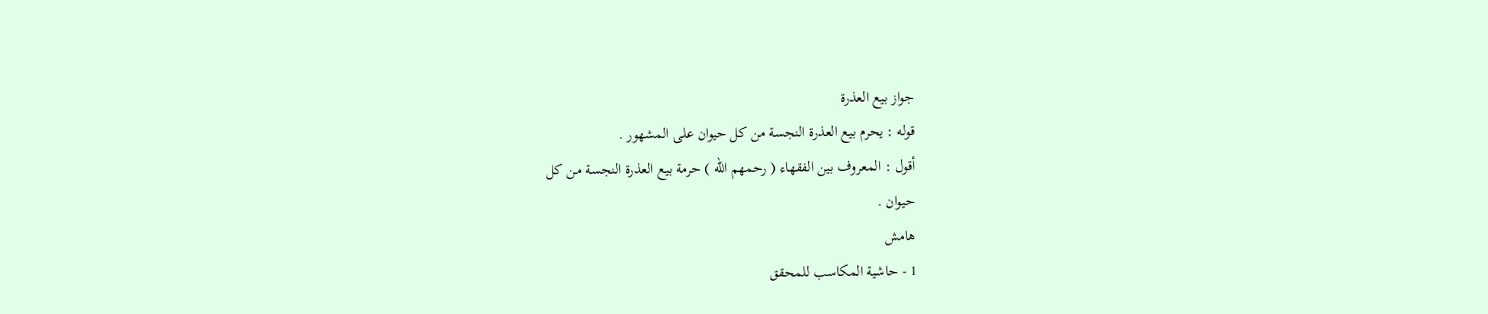جواز بيع العذرة
قوله : يحرم بيع العذرة النجسة من كل حيوان على المشهور .
أقول : المعروف بين الفقهاء ( رحمهم الله ) حرمة بيع العذرة النجسة من كل
حيوان .
هامش
1 - حاشية المكاسب للمحقق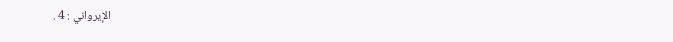الإيرواني : 4 .